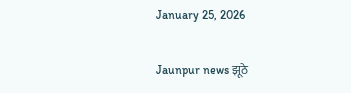January 25, 2026

Jaunpur news झूठे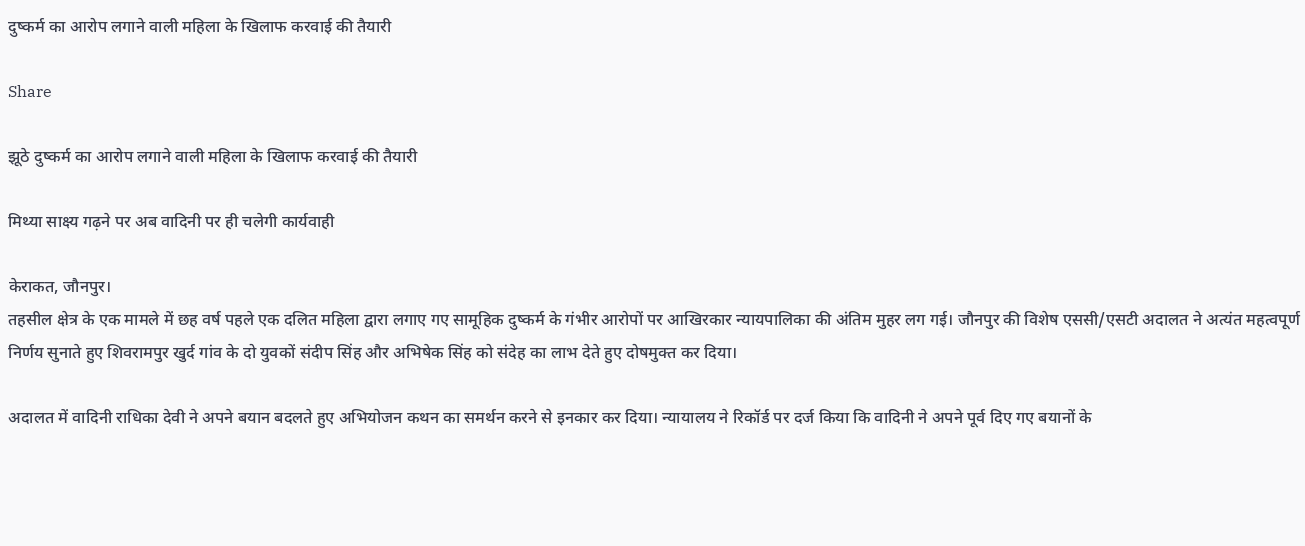दुष्कर्म का आरोप लगाने वाली महिला के खिलाफ करवाई की तैयारी

Share

झूठे दुष्कर्म का आरोप लगाने वाली महिला के खिलाफ करवाई की तैयारी

मिथ्या साक्ष्य गढ़ने पर अब वादिनी पर ही चलेगी कार्यवाही

केराकत, जौनपुर।
तहसील क्षेत्र के एक मामले में छह वर्ष पहले एक दलित महिला द्वारा लगाए गए सामूहिक दुष्कर्म के गंभीर आरोपों पर आखिरकार न्यायपालिका की अंतिम मुहर लग गई। जौनपुर की विशेष एससी/एसटी अदालत ने अत्यंत महत्वपूर्ण निर्णय सुनाते हुए शिवरामपुर खुर्द गांव के दो युवकों संदीप सिंह और अभिषेक सिंह को संदेह का लाभ देते हुए दोषमुक्त कर दिया।

अदालत में वादिनी राधिका देवी ने अपने बयान बदलते हुए अभियोजन कथन का समर्थन करने से इनकार कर दिया। न्यायालय ने रिकॉर्ड पर दर्ज किया कि वादिनी ने अपने पूर्व दिए गए बयानों के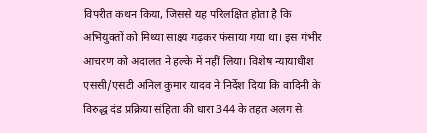विपरीत कथन किया, जिससे यह परिलक्षित होता है कि अभियुक्तों को मिथ्या साक्ष्य गढ़कर फंसाया गया था। इस गंभीर आचरण को अदालत ने हल्के में नहीं लिया। विशेष न्यायाधीश एससी/एसटी अनिल कुमार यादव ने निर्देश दिया कि वादिनी के विरुद्ध दंड प्रक्रिया संहिता की धारा 344 के तहत अलग से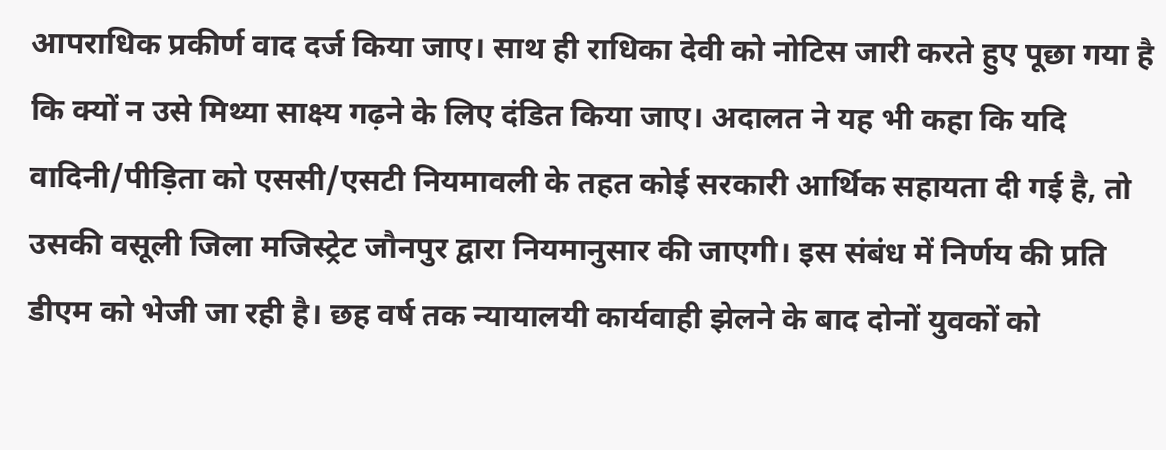आपराधिक प्रकीर्ण वाद दर्ज किया जाए। साथ ही राधिका देवी को नोटिस जारी करते हुए पूछा गया है कि क्यों न उसे मिथ्या साक्ष्य गढ़ने के लिए दंडित किया जाए। अदालत ने यह भी कहा कि यदि वादिनी/पीड़िता को एससी/एसटी नियमावली के तहत कोई सरकारी आर्थिक सहायता दी गई है, तो उसकी वसूली जिला मजिस्ट्रेट जौनपुर द्वारा नियमानुसार की जाएगी। इस संबंध में निर्णय की प्रति डीएम को भेजी जा रही है। छह वर्ष तक न्यायालयी कार्यवाही झेलने के बाद दोनों युवकों को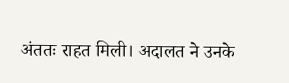अंततः राहत मिली। अदालत ने उनके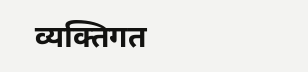व्यक्तिगत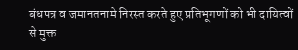बंधपत्र व जमानतनामे निरस्त करते हुए प्रतिभूगणों को भी दायित्वों से मुक्त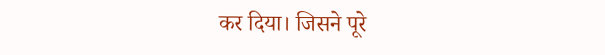कर दिया। जिसने पूरे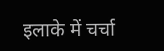इलाके में चर्चा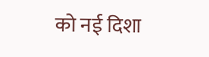को नई दिशा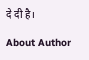दे दी है।

About Author